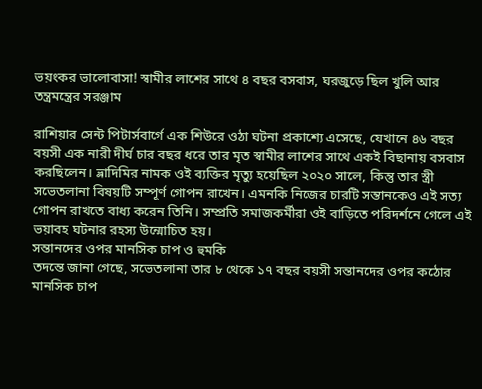ভয়ংকর ভালোবাসা! স্বামীর লাশের সাথে ৪ বছর বসবাস, ঘরজুড়ে ছিল খুলি আর তন্ত্রমন্ত্রের সরঞ্জাম

রাশিয়ার সেন্ট পিটার্সবার্গে এক শিউরে ওঠা ঘটনা প্রকাশ্যে এসেছে, যেখানে ৪৬ বছর বয়সী এক নারী দীর্ঘ চার বছর ধরে তার মৃত স্বামীর লাশের সাথে একই বিছানায় বসবাস করছিলেন। ভ্লাদিমির নামক ওই ব্যক্তির মৃত্যু হয়েছিল ২০২০ সালে, কিন্তু তার স্ত্রী সভেতলানা বিষয়টি সম্পূর্ণ গোপন রাখেন। এমনকি নিজের চারটি সন্তানকেও এই সত্য গোপন রাখতে বাধ্য করেন তিনি। সম্প্রতি সমাজকর্মীরা ওই বাড়িতে পরিদর্শনে গেলে এই ভয়াবহ ঘটনার রহস্য উন্মোচিত হয়।
সন্তানদের ওপর মানসিক চাপ ও হুমকি
তদন্তে জানা গেছে, সভেতলানা তার ৮ থেকে ১৭ বছর বয়সী সন্তানদের ওপর কঠোর মানসিক চাপ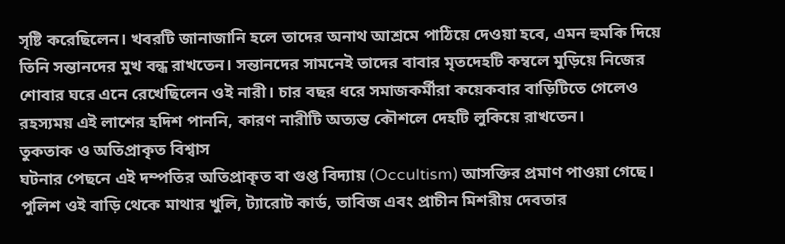সৃষ্টি করেছিলেন। খবরটি জানাজানি হলে তাদের অনাথ আশ্রমে পাঠিয়ে দেওয়া হবে, এমন হুমকি দিয়ে তিনি সন্তানদের মুখ বন্ধ রাখতেন। সন্তানদের সামনেই তাদের বাবার মৃতদেহটি কম্বলে মুড়িয়ে নিজের শোবার ঘরে এনে রেখেছিলেন ওই নারী। চার বছর ধরে সমাজকর্মীরা কয়েকবার বাড়িটিতে গেলেও রহস্যময় এই লাশের হদিশ পাননি, কারণ নারীটি অত্যন্ত কৌশলে দেহটি লুকিয়ে রাখতেন।
তুকতাক ও অতিপ্রাকৃত বিশ্বাস
ঘটনার পেছনে এই দম্পতির অতিপ্রাকৃত বা গুপ্ত বিদ্যায় (Occultism) আসক্তির প্রমাণ পাওয়া গেছে। পুলিশ ওই বাড়ি থেকে মাথার খুলি, ট্যারোট কার্ড, তাবিজ এবং প্রাচীন মিশরীয় দেবতার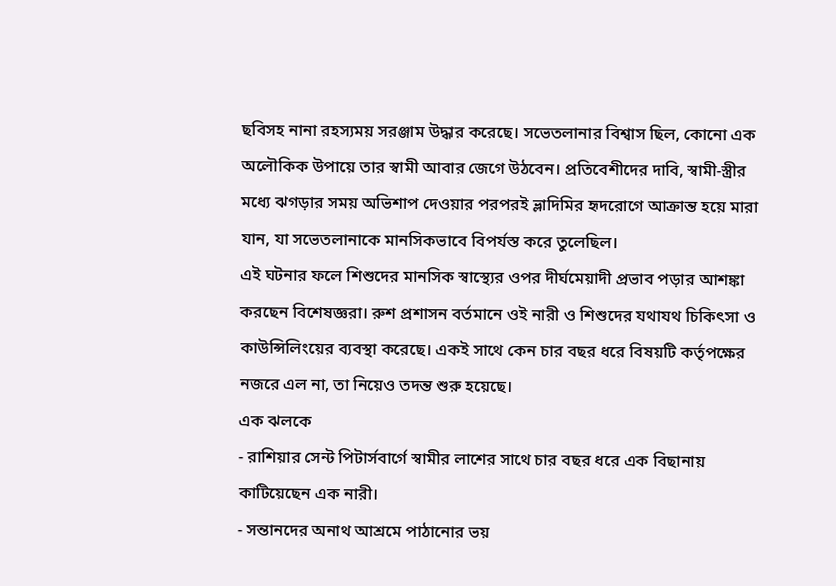ছবিসহ নানা রহস্যময় সরঞ্জাম উদ্ধার করেছে। সভেতলানার বিশ্বাস ছিল, কোনো এক অলৌকিক উপায়ে তার স্বামী আবার জেগে উঠবেন। প্রতিবেশীদের দাবি, স্বামী-স্ত্রীর মধ্যে ঝগড়ার সময় অভিশাপ দেওয়ার পরপরই ভ্লাদিমির হৃদরোগে আক্রান্ত হয়ে মারা যান, যা সভেতলানাকে মানসিকভাবে বিপর্যস্ত করে তুলেছিল।
এই ঘটনার ফলে শিশুদের মানসিক স্বাস্থ্যের ওপর দীর্ঘমেয়াদী প্রভাব পড়ার আশঙ্কা করছেন বিশেষজ্ঞরা। রুশ প্রশাসন বর্তমানে ওই নারী ও শিশুদের যথাযথ চিকিৎসা ও কাউন্সিলিংয়ের ব্যবস্থা করেছে। একই সাথে কেন চার বছর ধরে বিষয়টি কর্তৃপক্ষের নজরে এল না, তা নিয়েও তদন্ত শুরু হয়েছে।
এক ঝলকে
- রাশিয়ার সেন্ট পিটার্সবার্গে স্বামীর লাশের সাথে চার বছর ধরে এক বিছানায় কাটিয়েছেন এক নারী।
- সন্তানদের অনাথ আশ্রমে পাঠানোর ভয়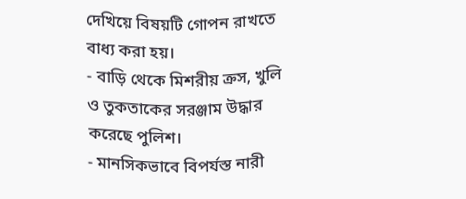দেখিয়ে বিষয়টি গোপন রাখতে বাধ্য করা হয়।
- বাড়ি থেকে মিশরীয় ক্রস, খুলি ও তুকতাকের সরঞ্জাম উদ্ধার করেছে পুলিশ।
- মানসিকভাবে বিপর্যস্ত নারী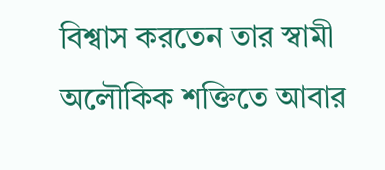বিশ্বাস করতেন তার স্বামী অলৌকিক শক্তিতে আবার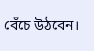বেঁচে উঠবেন।